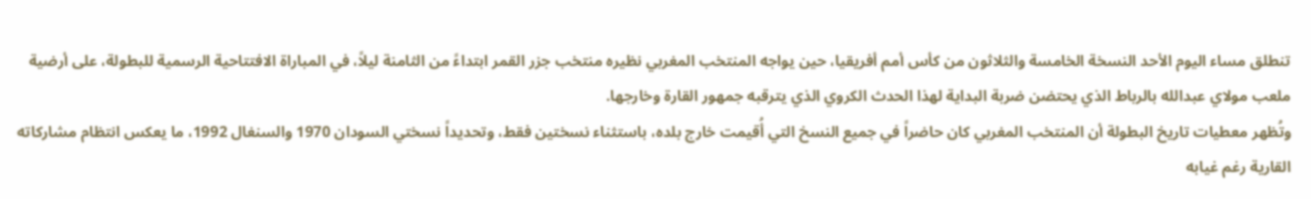تنطلق مساء اليوم الأحد النسخة الخامسة والثلاثون من كأس أمم أفريقيا، حين يواجه المنتخب المغربي نظيره منتخب جزر القمر ابتداءً من الثامنة ليلاً، في المباراة الافتتاحية الرسمية للبطولة، على أرضية ملعب مولاي عبدالله بالرباط الذي يحتضن ضربة البداية لهذا الحدث الكروي الذي يترقبه جمهور القارة وخارجها.
وتُظهر معطيات تاريخ البطولة أن المنتخب المغربي كان حاضراً في جميع النسخ التي أُقيمت خارج بلده، باستثناء نسختين فقط، وتحديداً نسختي السودان 1970 والسنغال 1992، ما يعكس انتظام مشاركاته القارية رغم غيابه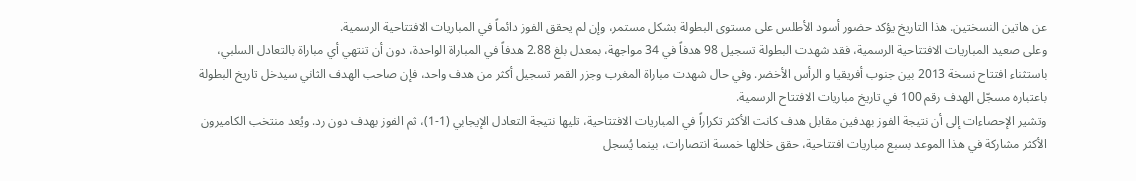عن هاتين النسختين. هذا التاريخ يؤكد حضور أسود الأطلس على مستوى البطولة بشكل مستمر، وإن لم يحقق الفوز دائماً في المباريات الافتتاحية الرسمية.
وعلى صعيد المباريات الافتتاحية الرسمية، فقد شهدت البطولة تسجيل 98 هدفاً في 34 مواجهة، بمعدل بلغ 2.88 هدفاً في المباراة الواحدة، دون أن تنتهي أي مباراة بالتعادل السلبي، باستثناء افتتاح نسخة 2013 بين جنوب أفريقيا و الرأس الأخضر. وفي حال شهدت مباراة المغرب وجزر القمر تسجيل أكثر من هدف واحد، فإن صاحب الهدف الثاني سيدخل تاريخ البطولة باعتباره مسجّل الهدف رقم 100 في تاريخ مباريات الافتتاح الرسمية.
وتشير الإحصاءات إلى أن نتيجة الفوز بهدفين مقابل هدف كانت الأكثر تكراراً في المباريات الافتتاحية، تليها نتيجة التعادل الإيجابي (1-1)، ثم الفوز بهدف دون رد. ويُعد منتخب الكاميرون الأكثر مشاركة في هذا الموعد بسبع مباريات افتتاحية، حقق خلالها خمسة انتصارات، بينما يُسجل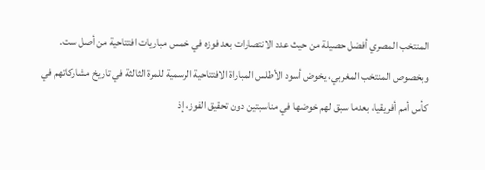المنتخب المصري أفضل حصيلة من حيث عدد الانتصارات بعد فوزه في خمس مباريات افتتاحية من أصل ست.
وبخصوص المنتخب المغربي، يخوض أسود الأطلس المباراة الافتتاحية الرسمية للمرة الثالثة في تاريخ مشاركاتهم في كأس أمم أفريقيا، بعدما سبق لهم خوضها في مناسبتين دون تحقيق الفوز، إذ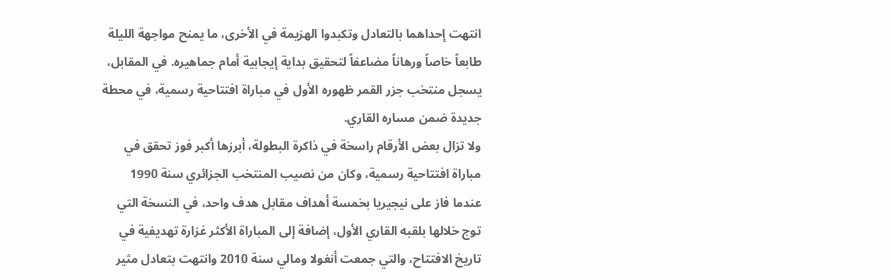انتهت إحداهما بالتعادل وتكبدوا الهزيمة في الأخرى، ما يمنح مواجهة الليلة طابعاً خاصاً ورهاناً مضاعفاً لتحقيق بداية إيجابية أمام جماهيره. في المقابل، يسجل منتخب جزر القمر ظهوره الأول في مباراة افتتاحية رسمية، في محطة جديدة ضمن مساره القاري.
ولا تزال بعض الأرقام راسخة في ذاكرة البطولة، أبرزها أكبر فوز تحقق في مباراة افتتاحية رسمية، وكان من نصيب المنتخب الجزائري سنة 1990 عندما فاز على نيجيريا بخمسة أهداف مقابل هدف واحد، في النسخة التي توج خلالها بلقبه القاري الأول، إضافة إلى المباراة الأكثر غزارة تهديفية في تاريخ الافتتاح، والتي جمعت أنغولا ومالي سنة 2010 وانتهت بتعادل مثير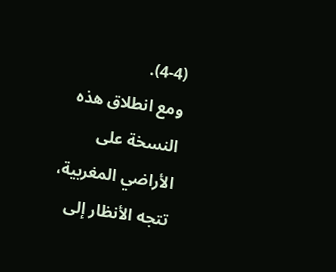(4-4).
ومع انطلاق هذه النسخة على الأراضي المغربية، تتجه الأنظار إلى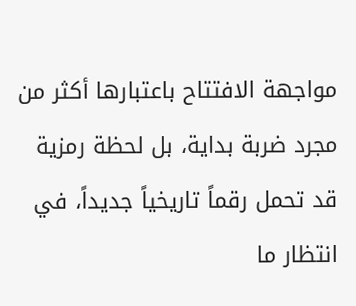مواجهة الافتتاح باعتبارها أكثر من مجرد ضربة بداية، بل لحظة رمزية قد تحمل رقماً تاريخياً جديداً، في انتظار ما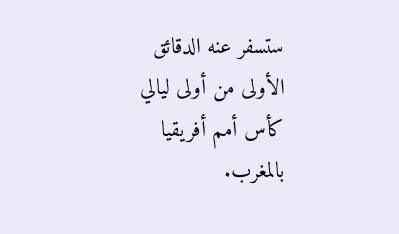ستسفر عنه الدقائق الأولى من أولى ليالي كأس أمم أفريقيا بالمغرب.